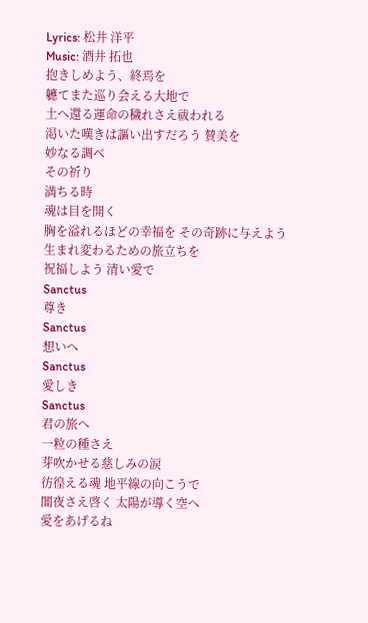Lyrics: 松井 洋平
Music: 酒井 拓也
抱きしめよう、終焉を
軈てまた巡り会える大地で
土へ還る運命の穢れさえ祓われる
渇いた嘆きは謳い出すだろう 賛美を
妙なる調べ
その祈り
満ちる時
魂は目を開く
胸を溢れるほどの幸福を その奇跡に与えよう
生まれ変わるための旅立ちを
祝福しよう 清い愛で
Sanctus
尊き
Sanctus
想いへ
Sanctus
愛しき
Sanctus
君の旅へ
一粒の種さえ
芽吹かせる慈しみの涙
彷徨える魂 地平線の向こうで
闇夜さえ啓く 太陽が導く空へ
愛をあげるね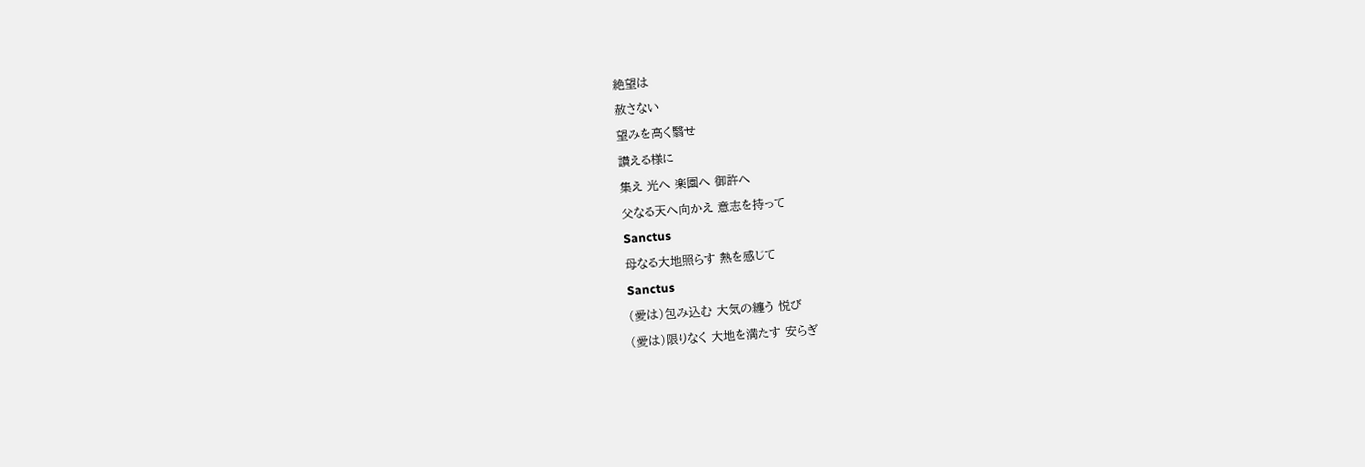絶望は
赦さない
望みを高く翳せ
讃える様に
集え 光へ 楽園へ 御許へ
父なる天へ向かえ 意志を持って
Sanctus
母なる大地照らす 熱を感じて
Sanctus
(愛は)包み込む 大気の纏う 悦び
(愛は)限りなく 大地を満たす 安らぎ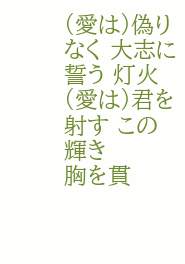(愛は)偽りなく 大志に誓う 灯火
(愛は)君を射す この輝き
胸を貫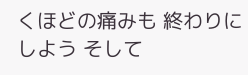くほどの痛みも 終わりにしよう そして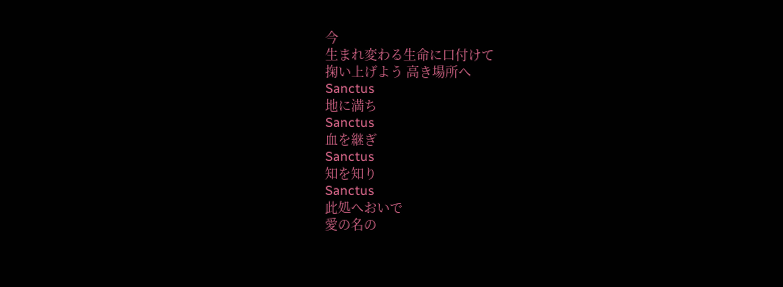今
生まれ変わる生命に口付けて
掬い上げよう 高き場所へ
Sanctus
地に満ち
Sanctus
血を継ぎ
Sanctus
知を知り
Sanctus
此処へおいで
愛の名の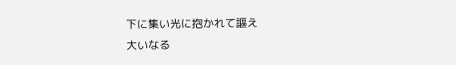下に集い光に抱かれて謳え
大いなる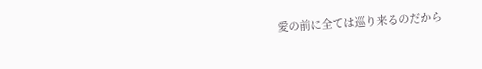愛の前に全ては巡り来るのだから